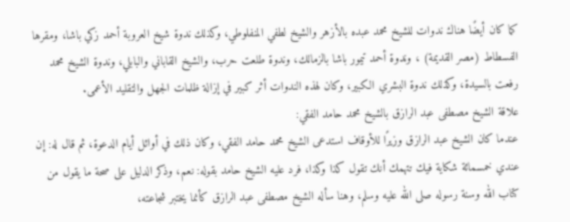كما كان أيضًا هناك ندوات للشيخ محمد عبده بالأزهر والشيخ لطفي المنفلوطي، وكذلك ندوة شيخ العروبة أحمد زكي باشا، ومقرها الفسطاط (مصر القديمة) ، وندوة أحمد تيمور باشا بالزمالك، وندوة طلعت حرب، والشيخ القاباني والبابلي، وندوة الشيخ محمد رفعت بالسيدة، وكذلك ندوة البشري الكبير، وكان لهذه الندوات أثر كبير في إزالة ظلمات الجهل والتقليد الأعمى.
علاقة الشيخ مصطفى عبد الرازق بالشيخ محمد حامد الفقي:
عندما كان الشيخ عبد الرازق وزيرًا للأوقاف استدعى الشيخ محمد حامد الفقي، وكان ذلك في أوائل أيام الدعوة، ثم قال له: إن عندي خمسمائة شكاية فيك تتهمك أنك تقول كذا وكذا، فرد عليه الشيخ حامد بقوله: نعم، وذكر الدليل على صحة ما يقول من كتاب الله وسنة رسوله صلى الله عليه وسلم، وهنا سأله الشيخ مصطفى عبد الرازق كأنما يختبر شجاعته،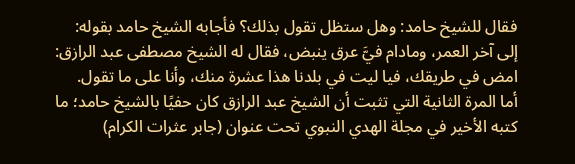فقال للشيخ حامد: وهل ستظل تقول بذلك؟ فأجابه الشيخ حامد بقوله: إلى آخر العمر، ومادام فيَّ عرق ينبض، فقال له الشيخ مصطفى عبد الرازق: امض في طريقك، فيا ليت في بلدنا هذا عشرة منك، وأنا على ما تقول.
أما المرة الثانية التي تثبت أن الشيخ عبد الرازق كان حفيًا بالشيخ حامد؛ ما كتبه الأخير في مجلة الهدي النبوي تحت عنوان (جابر عثرات الكرام)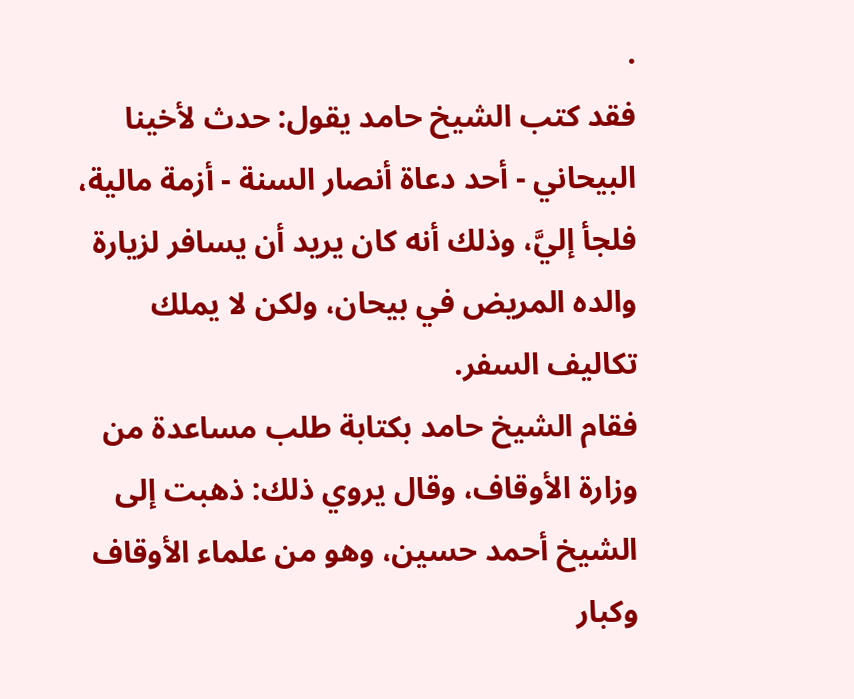.
فقد كتب الشيخ حامد يقول: حدث لأخينا البيحاني - أحد دعاة أنصار السنة - أزمة مالية، فلجأ إليَّ، وذلك أنه كان يريد أن يسافر لزيارة والده المريض في بيحان، ولكن لا يملك تكاليف السفر.
فقام الشيخ حامد بكتابة طلب مساعدة من وزارة الأوقاف، وقال يروي ذلك: ذهبت إلى الشيخ أحمد حسين، وهو من علماء الأوقاف وكبار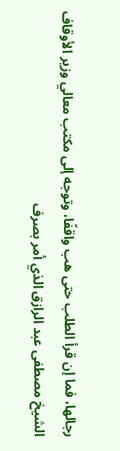رجالها، فما إن قرأ الطلب حتى هب واقفًا، وتوجه إلى مكتب معالي وزير الأوقاف الشيخ مصطفى عبد الرازق الذي أمر بصرف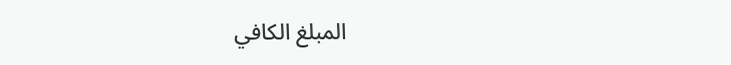المبلغ الكافي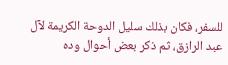للسفر، فكان بذلك سليل الدوحة الكريمة لآل عبد الرازق، ثم ذكر بعض أحوال وده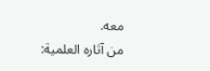معه.
من آثاره العلمية: